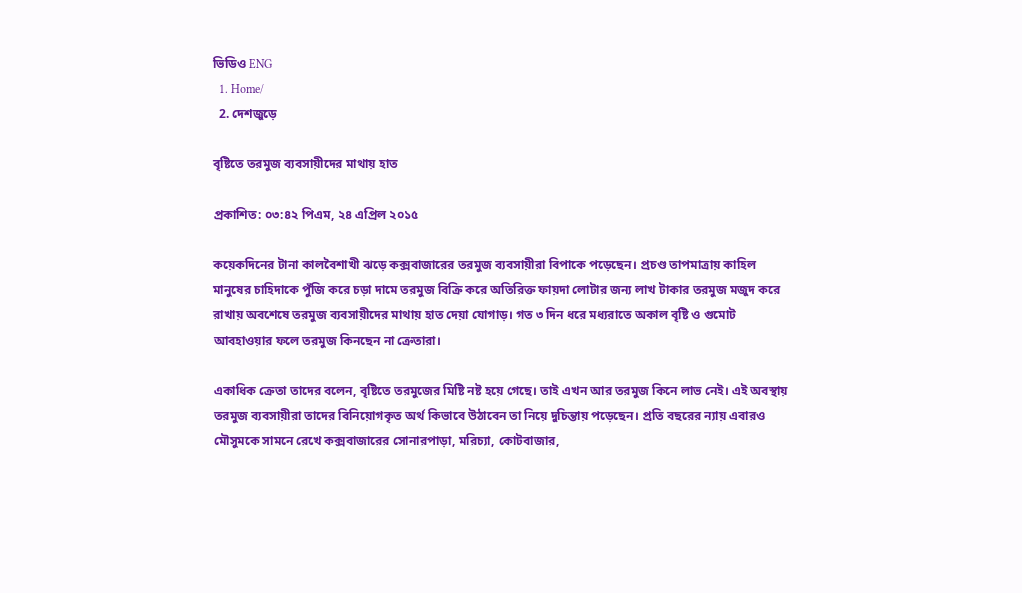ভিডিও ENG
  1. Home/
  2. দেশজুড়ে

বৃষ্টিতে তরমুজ ব্যবসায়ীদের মাথায় হাত

প্রকাশিত: ০৩:৪২ পিএম, ২৪ এপ্রিল ২০১৫

কয়েকদিনের টানা কালবৈশাখী ঝড়ে কক্সবাজারের তরমুজ ব্যবসায়ীরা বিপাকে পড়েছেন। প্রচণ্ড তাপমাত্রায় কাহিল মানুষের চাহিদাকে পুঁজি করে চড়া দামে তরমুজ বিক্রি করে অতিরিক্ত ফায়দা লোটার জন্য লাখ টাকার তরমুজ মজুদ করে রাখায় অবশেষে তরমুজ ব্যবসায়ীদের মাথায় হাত দেয়া যোগাড়। গত ৩ দিন ধরে মধ্যরাতে অকাল বৃষ্টি ও গুমোট আবহাওয়ার ফলে তরমুজ কিনছেন না ক্রেতারা।

একাধিক ক্রেতা তাদের বলেন, বৃষ্টিতে তরমুজের মিষ্টি নষ্ট হয়ে গেছে। তাই এখন আর তরমুজ কিনে লাভ নেই। এই অবস্থায় তরমুজ ব্যবসায়ীরা তাদের বিনিয়োগকৃত অর্থ কিভাবে উঠাবেন তা নিয়ে দুচিন্তায় পড়েছেন। প্রতি বছরের ন্যায় এবারও মৌসুমকে সামনে রেখে কক্সবাজারের সোনারপাড়া, মরিচ্যা, কোটবাজার,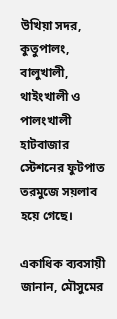উখিয়া সদর, কুতুপালং, বালুখালী, থাইংখালী ও পালংখালী হাটবাজার স্টেশনের ফুটপাত তরমুজে সয়লাব হয়ে গেছে।

একাধিক ব্যবসায়ী জানান, মৌসুমের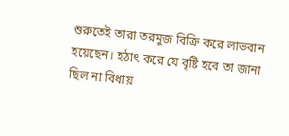শুরুতেই তারা তরমুজ বিক্রি করে লাভবান হয়েছেন। হঠাৎ করে যে বৃষ্টি হবে তা জানা ছিল না বিধায়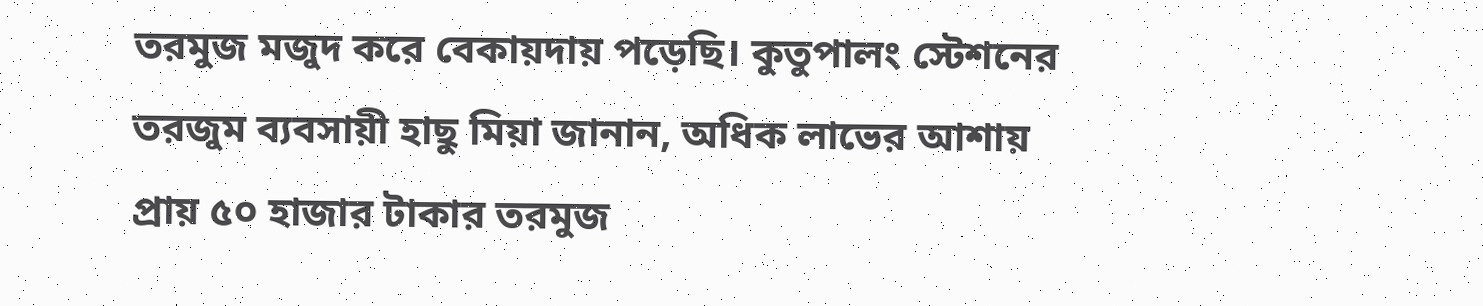তরমুজ মজুদ করে বেকায়দায় পড়েছি। কুতুপালং স্টেশনের তরজুম ব্যবসায়ী হাছু মিয়া জানান, অধিক লাভের আশায় প্রায় ৫০ হাজার টাকার তরমুজ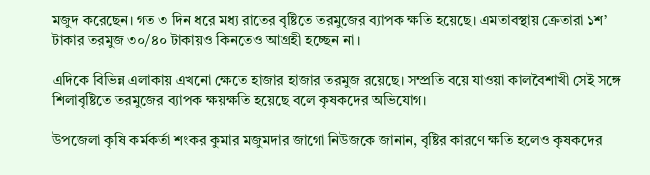মজুদ করেছেন। গত ৩ দিন ধরে মধ্য রাতের বৃষ্টিতে তরমুজের ব্যাপক ক্ষতি হয়েছে। এমতাবস্থায় ক্রেতারা ১শ’ টাকার তরমুজ ৩০/৪০ টাকায়ও কিনতেও আগ্রহী হচ্ছেন না।

এদিকে বিভিন্ন এলাকায় এখনো ক্ষেতে হাজার হাজার তরমুজ রয়েছে। সম্প্রতি বয়ে যাওয়া কালবৈশাখী সেই সঙ্গে শিলাবৃষ্টিতে তরমুজের ব্যাপক ক্ষয়ক্ষতি হয়েছে বলে কৃষকদের অভিযোগ।

উপজেলা কৃষি কর্মকর্তা শংকর কুমার মজুমদার জাগো নিউজকে জানান, বৃষ্টির কারণে ক্ষতি হলেও কৃষকদের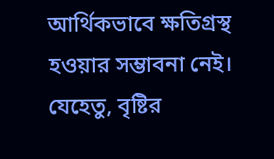আর্থিকভাবে ক্ষতিগ্রস্থ হওয়ার সম্ভাবনা নেই। যেহেতু, বৃষ্টির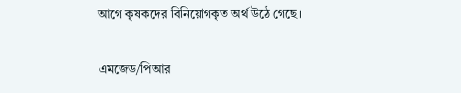আগে কৃষকদের বিনিয়োগকৃত অর্থ উঠে গেছে।

এমজেড/পিআর